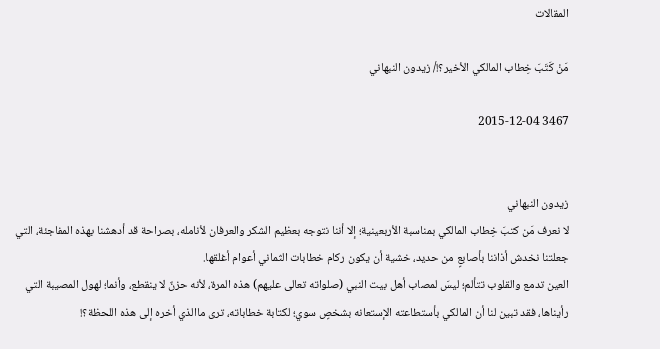المقالات

مَنْ كَتَبَ خِطاب المالكي الأخير؟!/ زيدون النبهاني

3467 2015-12-04


زيدون النبهاني
لا نعرف مَن كتبَ خِطاب المالكي بمناسبة الأربعينية؛ إلا أننا نتوجه بعظيم الشكر والعرفان لأنامله، بصراحة قد أدهشنا بهذه المفاجئة، التي جعلتنا نخدش أذاننا بأصابعٍ من حديد، خشية أن يكون ركام خطابات الثماني أعوام أغلقها.
العين تدمع والقلوب تتألم؛ ليسَ لمصاب أهل بيت النبي (صلواته تعالى عليهم) هذه المرة، لأنه حزنٌ لا ينقطع، وأنما؛ لهول المصيبة التي رأيناها، فقد تبين لنا أن المالكي بأستطاعته الإستعانه بشخصٍ سوي؛ لكتابة خطاباته، ترى ماالذي أخره إلى هذه اللحظة؟!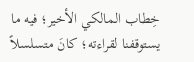خِطاب المالكي الأخير؛ فيه ما يستوقفنا لقراءته؛ كانَ متسلسلاً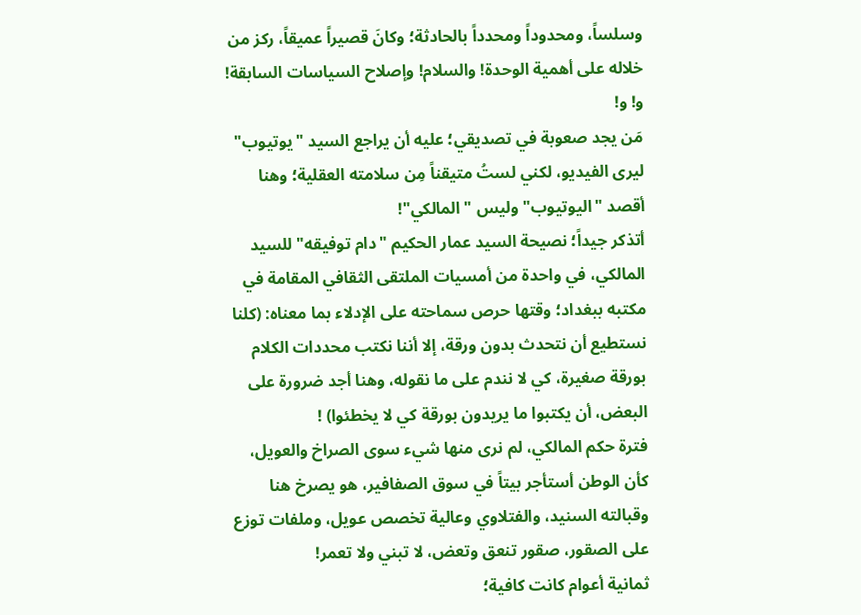وسلساً، ومحدوداً ومحدداً بالحادثة؛ وكانَ قصيراً عميقاً، ركز من خلاله على أهمية الوحدة! والسلام! وإصلاح السياسات السابقة! و! و!
مَن يجد صعوبة في تصديقي؛ عليه أن يراجع السيد "يوتيوب" ليرى الفيديو، لكني لستُ متيقناً مِن سلامته العقلية؛ وهنا أقصد "اليوتيوب" وليس "المالكي"!
أتذكر جيداً؛ نصيحة السيد عمار الحكيم "دام توفيقه" للسيد المالكي، في واحدة من أمسيات الملتقى الثقافي المقامة في مكتبه ببغداد؛ وقتها حرص سماحته على الإدلاء بما معناه: (كلنا نستطيع أن نتحدث بدون ورقة، إلا أننا نكتب محددات الكلام بورقة صغيرة، كي لا نندم على ما نقوله، وهنا أجد ضرورة على البعض، أن يكتبوا ما يريدون بورقة كي لا يخطئوا) !
فترة حكم المالكي، لم نرى منها شيء سوى الصراخ والعويل، كأن الوطن أستأجر بيتاً في سوق الصفافير، هو يصرخ هنا وقبالته السنيد، والفتلاوي وعالية تخصص عويل، وملفات توزع على الصقور، صقور تنعق وتعض، لا تبني ولا تعمر!
ثمانية أعوام كانت كافية؛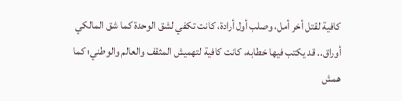كافية لقتل أخر أمل، وصلب أول أرادة، كانت تكفي لشق الوحدة كما شق المالكي أوراق.. قد يكتب فيها خطابه، كانت كافية لتهميش المثقف والعالم والوطني؛ كما همش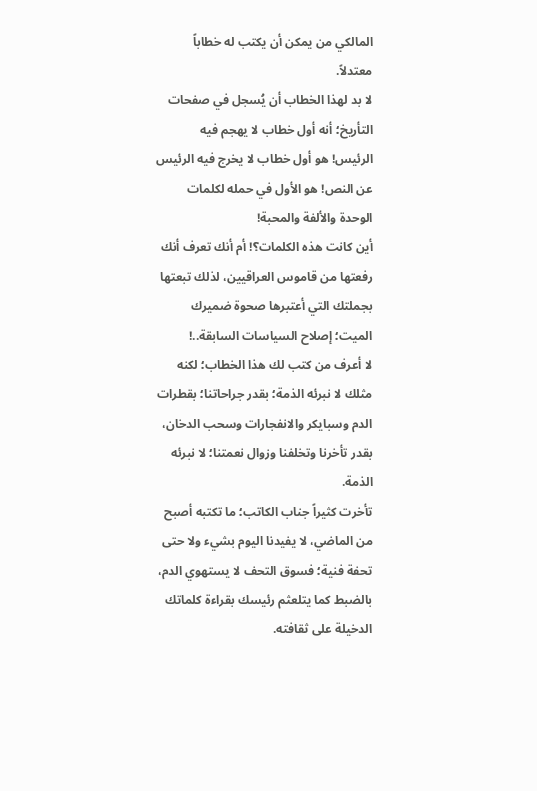المالكي من يمكن أن يكتب له خطاباً معتدلاً.
لا بد لهذا الخطاب أن يُسجل في صفحات التأريخ؛ أنه أول خطاب لا يهجم فيه الرئيس! هو أول خطاب لا يخرج فيه الرئيس عن النص! هو الأول في حمله لكلمات الوحدة والألفة والمحبة!
أين كانت هذه الكلمات؟! أم أنك تعرف أنك رفعتها من قاموس العراقيين، لذلك تبعتها بجملتك التي أعتبرها صحوة ضميرك الميت؛ إصلاح السياسات السابقة..!
لا أعرف من كتب لك هذا الخطاب؛ لكنه مثلك لا نبرئه الذمة؛ بقدر جراحاتنا؛ بقطرات الدم وسبايكر والانفجارات وسحب الدخان، بقدر تأخرنا وتخلفنا وزوال نعمتنا؛ لا نبرئه الذمة.
تأخرت كثيراً جناب الكاتب؛ ما تكتبه أصبح من الماضي، لا يفيدنا اليوم بشيء ولا حتى تحفة فنية؛ فسوق التحف لا يستهوي الدم، بالضبط كما يتلعثم رئيسك بقراءة كلماتك الدخيلة على ثقافته.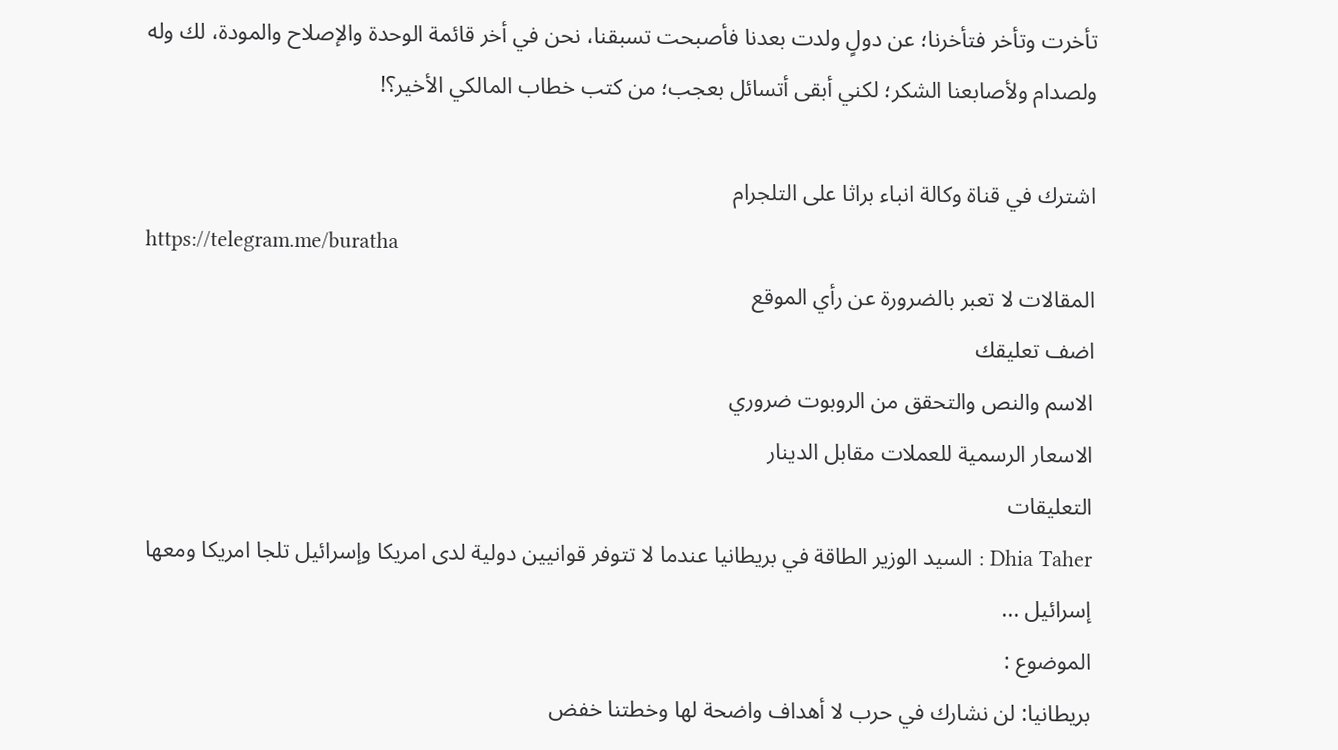تأخرت وتأخر فتأخرنا؛ عن دولٍ ولدت بعدنا فأصبحت تسبقنا، نحن في أخر قائمة الوحدة والإصلاح والمودة، لك وله ولصدام ولأصابعنا الشكر؛ لكني أبقى أتسائل بعجب؛ من كتب خطاب المالكي الأخير؟!

اشترك في قناة وكالة انباء براثا على التلجرام
https://telegram.me/buratha
المقالات لا تعبر بالضرورة عن رأي الموقع
اضف تعليقك
الاسم والنص والتحقق من الروبوت ضروري
الاسعار الرسمية للعملات مقابل الدينار
التعليقات
Dhia Taher : السيد الوزير الطاقة في بريطانيا عندما لا تتوفر قوانيين دولية لدى امريكا وإسرائيل تلجا امريكا ومعھا إسرائيل ...
الموضوع :
بريطانيا: لن نشارك في حرب لا أهداف واضحة لها وخطتنا خفض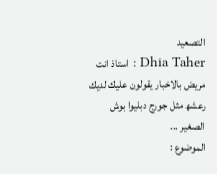التصعيد
Dhia Taher : استاذ انت مريض بالاخبار يقولون عليك لديك رعشھ مثل جورج دبليوا بوش الصغير ...
الموضوع :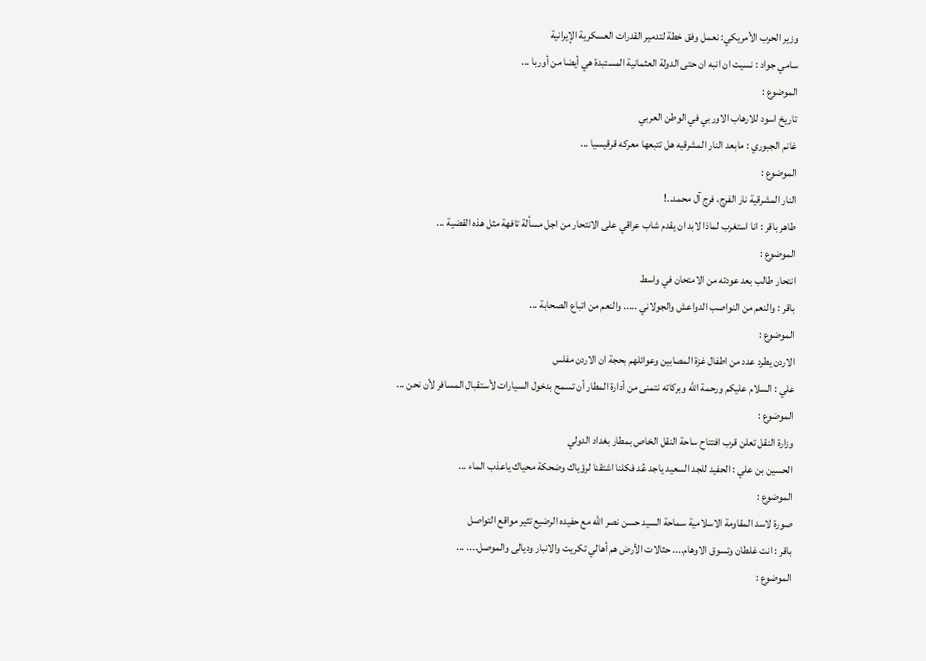وزير الحرب الأمريكي: نعمل وفق خطة لتدمير القدرات العسكرية الإيرانية
سامي جواد : نسيت ان انبه ان حتى الدولة العثمانية المستبدة هي أيضا من أوربا ...
الموضوع :
تاريخ اسود للارهاب الاوربي في الوطن العربي
غانم الجبوري : مابعد النار المشرقيه هل تتبعها معركه قرقيسيا ...
الموضوع :
النار المشرقية نار الفرج، فرج آل محمد..!
طاهر باقر : انا استغرب لماذا لابد ان يقدم شاب عراقي على الانتحار من اجل مسألة تافهة مثل هذه القضية ...
الموضوع :
انتحار طالب بعد عودته من الامتحان في واسط
باقر : والنعم من النواصب الدواعش والجولاني ..... والنعم من اتباع الصحابة ...
الموضوع :
الاردن يطرد عدد من اطفال غزة المصابين وعوائلهم بحجة ان الاردن مفلس
علي : السلام عليكم ورحمة الله وبركاته نتمنى من أدارة المطار أن تسمح بدخول السيارات لأستقبال المسافر لأن نحن ...
الموضوع :
وزارة النقل تعلن قرب افتتاح ساحة النقل الخاص بمطار بغداد الدولي
الحسين بن علي : الحفيد للجد السعيد ياجد عُد فكلنا اشتقنا لرؤياك وضحكة محياك ياعذب الماء ...
الموضوع :
صورة لاسد المقاومة الاسلامية سماحة السيد حسن نصر الله مع حفيده الرضيع تثير مواقع التواصل
باقر : انت غلطان وتسوق الاوهام.... حثالات الأرض هم أهالي تكريت والانبار وديالى والموصل.... ...
الموضوع :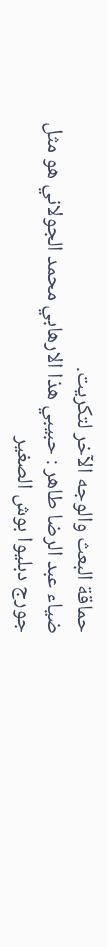حماقة البعث والوجه الآخر لتكريت.
ضياء عبد الرضا طاهر : حبيبي ھذا الارھابي محمد الجولاني ھو مثل جورج دبليوا بوش الصغير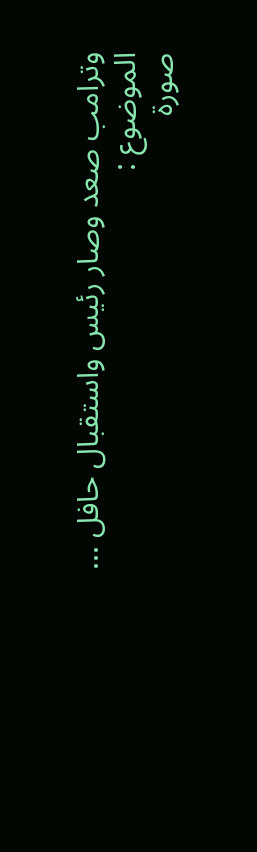وترامب صعد وصار رئيس واستقبال حافل ...
الموضوع :
صورة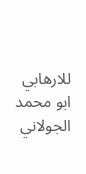للارهابي ابو محمد الجولاني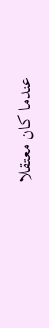عندما كان معتقلا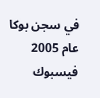في سجن بوكا عام 2005
فيسبوك